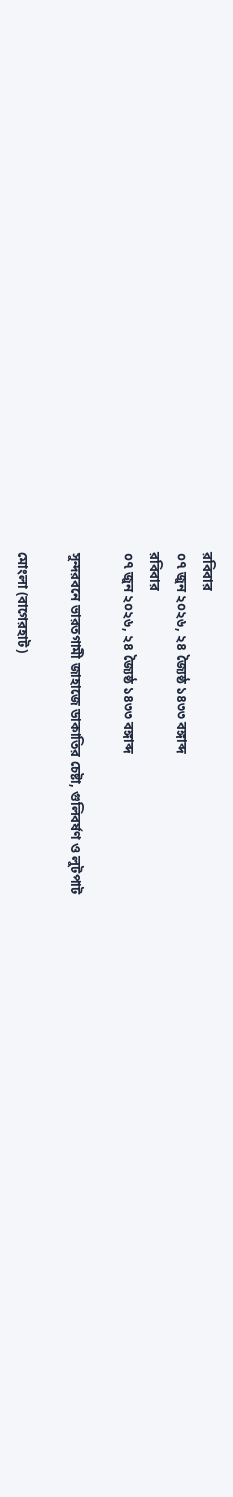রবিবার
০৭ জুন ২০২৬, ২৪ জ্যৈষ্ঠ ১৪৩৩ বঙ্গাব্দ
রবিবার
০৭ জুন ২০২৬, ২৪ জ্যৈষ্ঠ ১৪৩৩ বঙ্গাব্দ

সুন্দরবনে ভারতগামী জাহাজে ডাকাতির চেষ্টা, গুলিবর্ষণ ও লুটপাট

মোংলা (বাগেরহাট)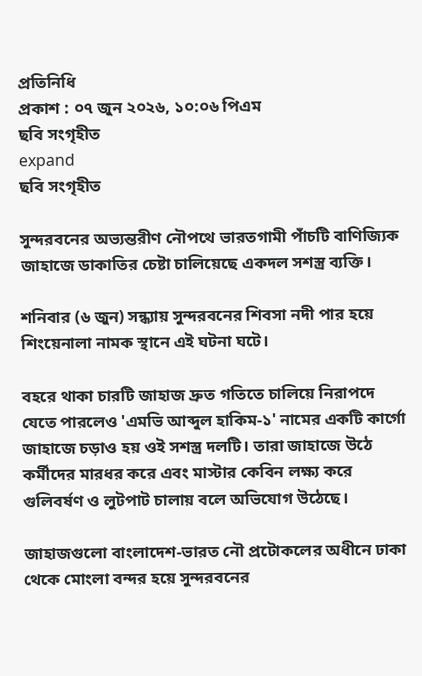প্রতিনিধি
প্রকাশ : ০৭ জুন ২০২৬, ১০:০৬ পিএম
ছবি সংগৃহীত
expand
ছবি সংগৃহীত

সুন্দরবনের অভ্যন্তরীণ নৌপথে ভারতগামী পাঁচটি বাণিজ্যিক জাহাজে ডাকাতির চেষ্টা চালিয়েছে একদল সশস্ত্র ব্যক্তি।

শনিবার (৬ জুন) সন্ধ্যায় সুন্দরবনের শিবসা নদী পার হয়ে শিংয়েনালা নামক স্থানে এই ঘটনা ঘটে।

বহরে থাকা চারটি জাহাজ দ্রুত গতিতে চালিয়ে নিরাপদে যেতে পারলেও 'এমভি আব্দুল হাকিম-১' নামের একটি কার্গো জাহাজে চড়াও হয় ওই সশস্ত্র দলটি। তারা জাহাজে উঠে কর্মীদের মারধর করে এবং মাস্টার কেবিন লক্ষ্য করে গুলিবর্ষণ ও লুটপাট চালায় বলে অভিযোগ উঠেছে।

জাহাজগুলো বাংলাদেশ-ভারত নৌ প্রটোকলের অধীনে ঢাকা থেকে মোংলা বন্দর হয়ে সুন্দরবনের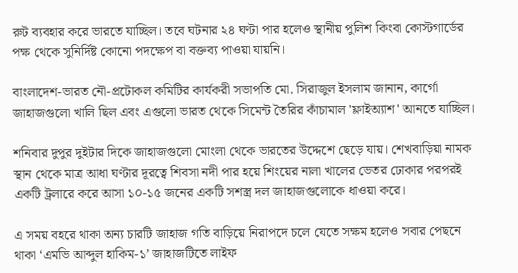রুট ব্যবহার করে ভারতে যাচ্ছিল। তবে ঘটনার ২৪ ঘণ্টা পার হলেও স্থানীয় পুলিশ কিংবা কোস্টগার্ডের পক্ষ থেকে সুনির্দিষ্ট কোনো পদক্ষেপ বা বক্তব্য পাওয়া যায়নি।

বাংলাদেশ-ভারত নৌ-প্রটোকল কমিটির কার্যকরী সভাপতি মো. সিরাজুল ইসলাম জানান, কার্গো জাহাজগুলো খালি ছিল এবং এগুলো ভারত থেকে সিমেন্ট তৈরির কাঁচামাল 'ফ্লাইঅ্যাশ' আনতে যাচ্ছিল।

শনিবার দুপুর দুইটার দিকে জাহাজগুলো মোংলা থেকে ভারতের উদ্দেশে ছেড়ে যায়। শেখবাড়িয়া নামক স্থান থেকে মাত্র আধা ঘণ্টার দূরত্বে শিবসা নদী পার হয়ে শিংয়ের নালা খালের ভেতর ঢোকার পরপরই একটি ট্রলারে করে আসা ১০-১৫ জনের একটি সশস্ত্র দল জাহাজগুলোকে ধাওয়া করে।

এ সময় বহরে থাকা অন্য চারটি জাহাজ গতি বাড়িয়ে নিরাপদে চলে যেতে সক্ষম হলেও সবার পেছনে থাকা ‘এমভি আব্দুল হাকিম-১’ জাহাজটিতে লাইফ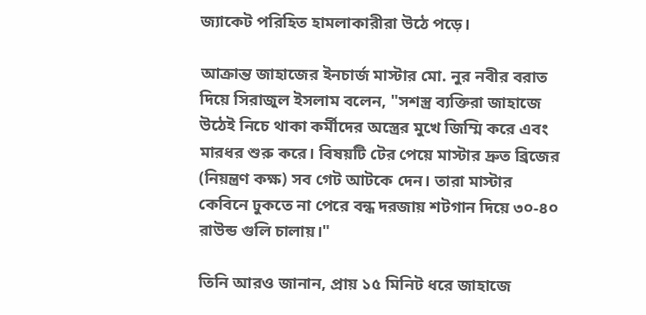জ্যাকেট পরিহিত হামলাকারীরা উঠে পড়ে।

আক্রান্ত জাহাজের ইনচার্জ মাস্টার মো. নুর নবীর বরাত দিয়ে সিরাজুল ইসলাম বলেন, "সশস্ত্র ব্যক্তিরা জাহাজে উঠেই নিচে থাকা কর্মীদের অস্ত্রের মুখে জিম্মি করে এবং মারধর শুরু করে। বিষয়টি টের পেয়ে মাস্টার দ্রুত ব্রিজের (নিয়ন্ত্রণ কক্ষ) সব গেট আটকে দেন। তারা মাস্টার কেবিনে ঢুকতে না পেরে বন্ধ দরজায় শটগান দিয়ে ৩০-৪০ রাউন্ড গুলি চালায়।"

তিনি আরও জানান, প্রায় ১৫ মিনিট ধরে জাহাজে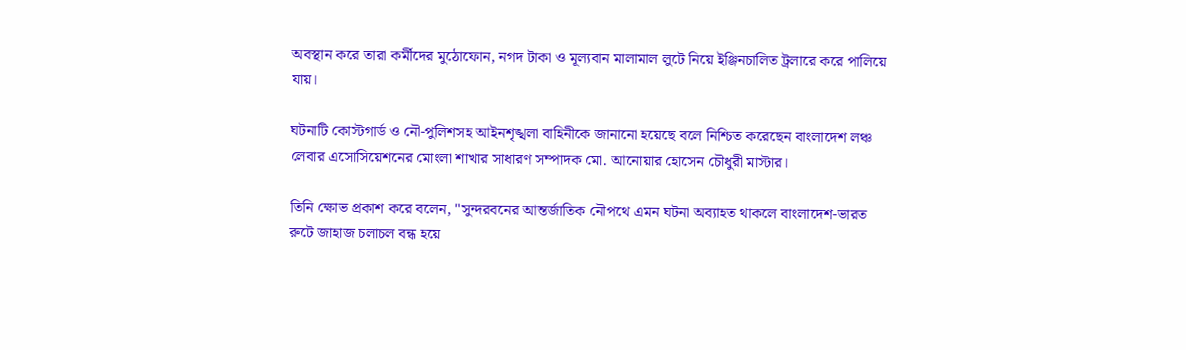অবস্থান করে তারা কর্মীদের মুঠোফোন, নগদ টাকা ও মূল্যবান মালামাল লুটে নিয়ে ইঞ্জিনচালিত ট্রলারে করে পালিয়ে যায়।

ঘটনাটি কোস্টগার্ড ও নৌ-পুলিশসহ আইনশৃঙ্খলা বাহিনীকে জানানো হয়েছে বলে নিশ্চিত করেছেন বাংলাদেশ লঞ্চ লেবার এসোসিয়েশনের মোংলা শাখার সাধারণ সম্পাদক মো. আনোয়ার হোসেন চৌধুরী মাস্টার।

তিনি ক্ষোভ প্রকাশ করে বলেন, "সুন্দরবনের আন্তর্জাতিক নৌপথে এমন ঘটনা অব্যাহত থাকলে বাংলাদেশ-ভারত রুটে জাহাজ চলাচল বন্ধ হয়ে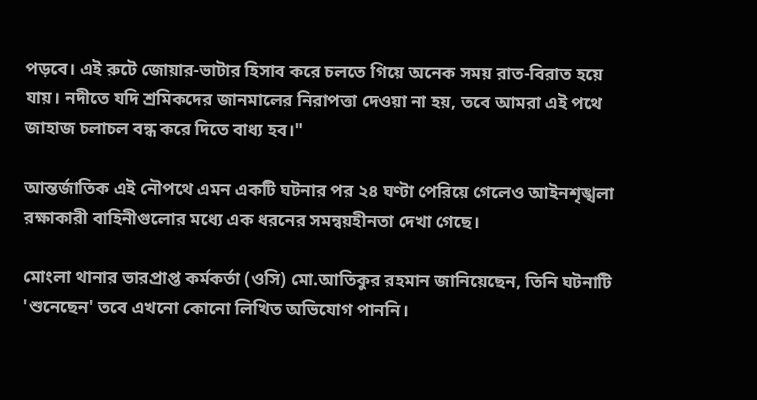পড়বে। এই রুটে জোয়ার-ভাটার হিসাব করে চলতে গিয়ে অনেক সময় রাত-বিরাত হয়ে যায়। নদীতে যদি শ্রমিকদের জানমালের নিরাপত্তা দেওয়া না হয়, তবে আমরা এই পথে জাহাজ চলাচল বন্ধ করে দিতে বাধ্য হব।"

আন্তর্জাতিক এই নৌপথে এমন একটি ঘটনার পর ২৪ ঘণ্টা পেরিয়ে গেলেও আইনশৃঙ্খলা রক্ষাকারী বাহিনীগুলোর মধ্যে এক ধরনের সমন্বয়হীনতা দেখা গেছে।

মোংলা থানার ভারপ্রাপ্ত কর্মকর্তা (ওসি) মো.আতিকুর রহমান জানিয়েছেন, তিনি ঘটনাটি 'শুনেছেন' তবে এখনো কোনো লিখিত অভিযোগ পাননি।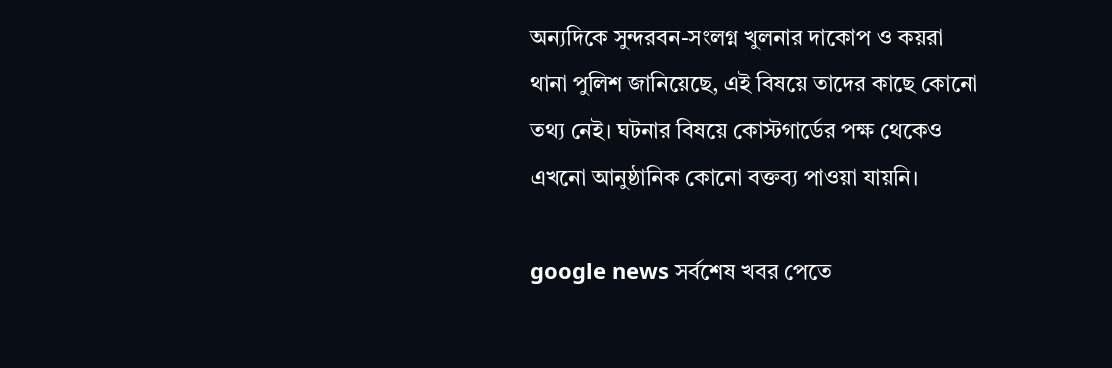অন্যদিকে সুন্দরবন-সংলগ্ন খুলনার দাকোপ ও কয়রা থানা পুলিশ জানিয়েছে, এই বিষয়ে তাদের কাছে কোনো তথ্য নেই। ঘটনার বিষয়ে কোস্টগার্ডের পক্ষ থেকেও এখনো আনুষ্ঠানিক কোনো বক্তব্য পাওয়া যায়নি।

google news সর্বশেষ খবর পেতে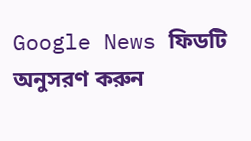Google News ফিডটি অনুসরণ করুন